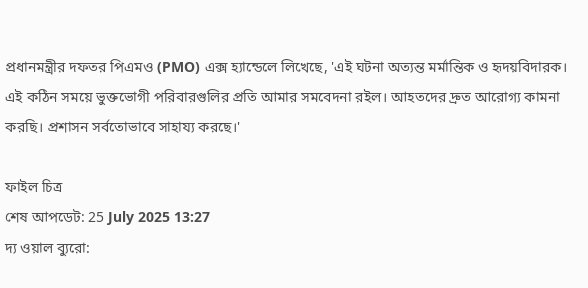প্রধানমন্ত্রীর দফতর পিএমও (PMO) এক্স হ্যান্ডেলে লিখেছে, 'এই ঘটনা অত্যন্ত মর্মান্তিক ও হৃদয়বিদারক। এই কঠিন সময়ে ভুক্তভোগী পরিবারগুলির প্রতি আমার সমবেদনা রইল। আহতদের দ্রুত আরোগ্য কামনা করছি। প্রশাসন সর্বতোভাবে সাহায্য করছে।'

ফাইল চিত্র
শেষ আপডেট: 25 July 2025 13:27
দ্য ওয়াল ব্যুরো: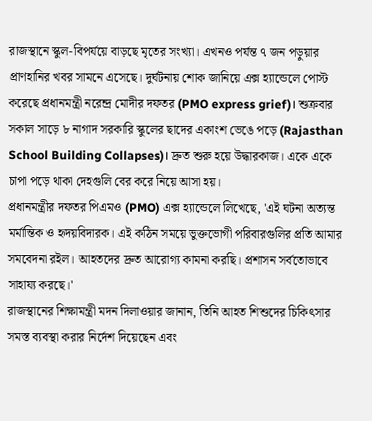রাজস্থানে স্কুল-বিপর্যয়ে বাড়ছে মৃতের সংখ্যা। এখনও পর্যন্ত ৭ জন পড়ুয়ার প্রাণহানির খবর সামনে এসেছে। দুর্ঘটনায় শোক জানিয়ে এক্স হ্যান্ডেলে পোস্ট করেছে প্রধানমন্ত্রী নরেন্দ্র মোদীর দফতর (PMO express grief)। শুক্রবার সকাল সাড়ে ৮ নাগাদ সরকারি স্কুলের ছাদের একাংশ ভেঙে পড়ে (Rajasthan School Building Collapses)। দ্রুত শুরু হয়ে উদ্ধারকাজ। একে একে চাপা পড়ে থাকা দেহগুলি বের করে নিয়ে আসা হয়।
প্রধানমন্ত্রীর দফতর পিএমও (PMO) এক্স হ্যান্ডেলে লিখেছে, 'এই ঘটনা অত্যন্ত মর্মান্তিক ও হৃদয়বিদারক। এই কঠিন সময়ে ভুক্তভোগী পরিবারগুলির প্রতি আমার সমবেদনা রইল। আহতদের দ্রুত আরোগ্য কামনা করছি। প্রশাসন সর্বতোভাবে সাহায্য করছে।'
রাজস্থানের শিক্ষামন্ত্রী মদন দিলাওয়ার জানান, তিনি আহত শিশুদের চিকিৎসার সমস্ত ব্যবস্থা করার নির্দেশ দিয়েছেন এবং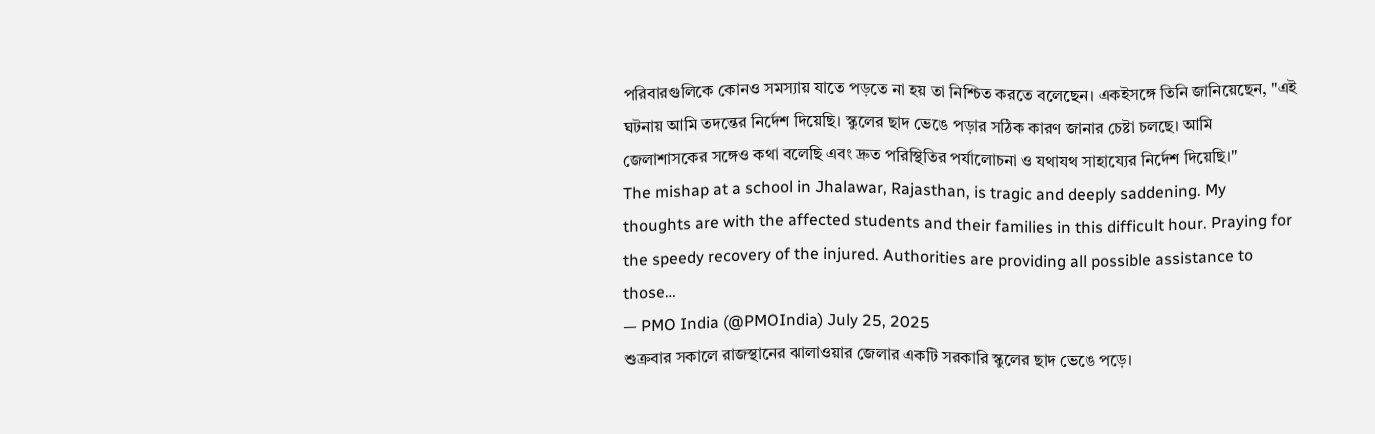পরিবারগুলিকে কোনও সমস্যায় যাতে পড়তে না হয় তা নিশ্চিত করতে বলেছেন। একইসঙ্গে তিনি জানিয়েছেন, "এই ঘটনায় আমি তদন্তের নির্দেশ দিয়েছি। স্কুলের ছাদ ভেঙে পড়ার সঠিক কারণ জানার চেষ্টা চলছে। আমি জেলাশাসকের সঙ্গেও কথা বলেছি এবং দ্রুত পরিস্থিতির পর্যালোচনা ও যথাযথ সাহায্যের নির্দেশ দিয়েছি।"
The mishap at a school in Jhalawar, Rajasthan, is tragic and deeply saddening. My thoughts are with the affected students and their families in this difficult hour. Praying for the speedy recovery of the injured. Authorities are providing all possible assistance to those…
— PMO India (@PMOIndia) July 25, 2025
শুক্রবার সকালে রাজস্থানের ঝালাওয়ার জেলার একটি সরকারি স্কুলের ছাদ ভেঙে পড়ে।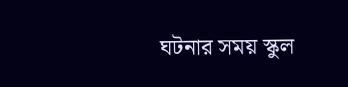ঘটনার সময় স্কুল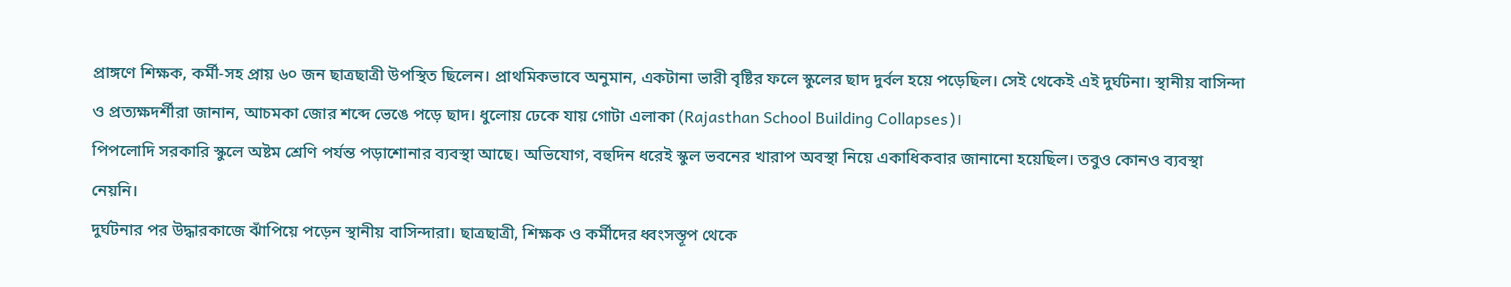প্রাঙ্গণে শিক্ষক, কর্মী-সহ প্রায় ৬০ জন ছাত্রছাত্রী উপস্থিত ছিলেন। প্রাথমিকভাবে অনুমান, একটানা ভারী বৃষ্টির ফলে স্কুলের ছাদ দুর্বল হয়ে পড়েছিল। সেই থেকেই এই দুর্ঘটনা। স্থানীয় বাসিন্দা ও প্রত্যক্ষদর্শীরা জানান, আচমকা জোর শব্দে ভেঙে পড়ে ছাদ। ধুলোয় ঢেকে যায় গোটা এলাকা (Rajasthan School Building Collapses)।
পিপলোদি সরকারি স্কুলে অষ্টম শ্রেণি পর্যন্ত পড়াশোনার ব্যবস্থা আছে। অভিযোগ, বহুদিন ধরেই স্কুল ভবনের খারাপ অবস্থা নিয়ে একাধিকবার জানানো হয়েছিল। তবুও কোনও ব্যবস্থা নেয়নি।
দুর্ঘটনার পর উদ্ধারকাজে ঝাঁপিয়ে পড়েন স্থানীয় বাসিন্দারা। ছাত্রছাত্রী, শিক্ষক ও কর্মীদের ধ্বংসস্তূপ থেকে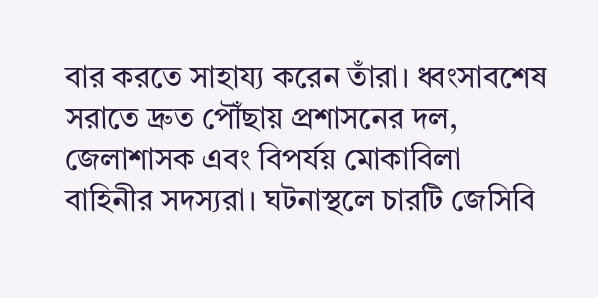বার করতে সাহায্য করেন তাঁরা। ধ্বংসাবশেষ সরাতে দ্রুত পৌঁছায় প্রশাসনের দল, জেলাশাসক এবং বিপর্যয় মোকাবিলা বাহিনীর সদস্যরা। ঘটনাস্থলে চারটি জেসিবি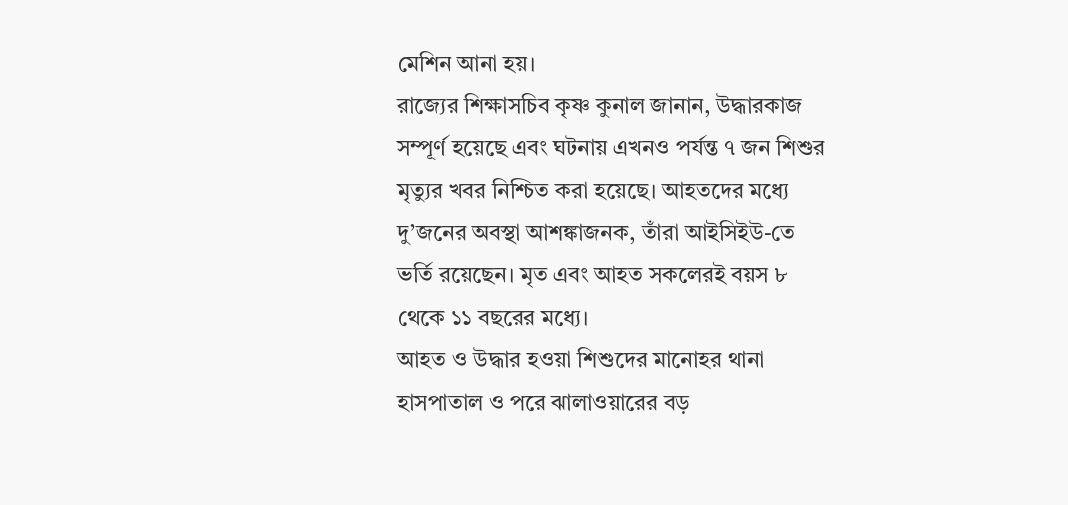মেশিন আনা হয়।
রাজ্যের শিক্ষাসচিব কৃষ্ণ কুনাল জানান, উদ্ধারকাজ সম্পূর্ণ হয়েছে এবং ঘটনায় এখনও পর্যন্ত ৭ জন শিশুর মৃত্যুর খবর নিশ্চিত করা হয়েছে। আহতদের মধ্যে দু’জনের অবস্থা আশঙ্কাজনক, তাঁরা আইসিইউ-তে ভর্তি রয়েছেন। মৃত এবং আহত সকলেরই বয়স ৮ থেকে ১১ বছরের মধ্যে।
আহত ও উদ্ধার হওয়া শিশুদের মানোহর থানা হাসপাতাল ও পরে ঝালাওয়ারের বড়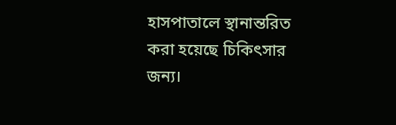হাসপাতালে স্থানান্তরিত করা হয়েছে চিকিৎসার জন্য।